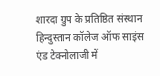शारदा ग्रुप के प्रतिष्ठित संस्थान हिन्दुस्तान कॉलेज ऑफ साइंस एंड टेक्नोलाजी में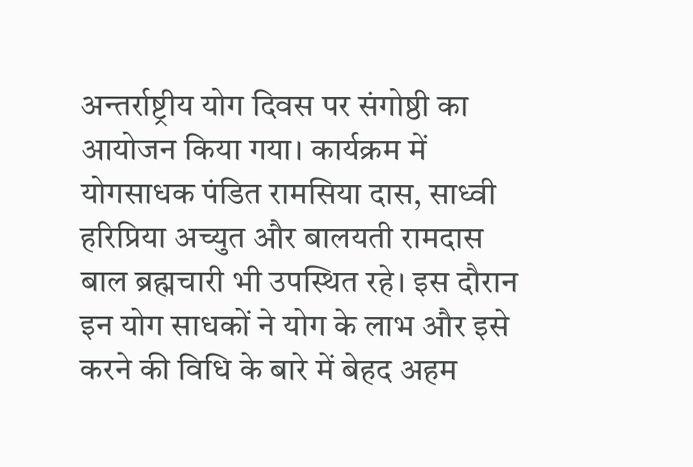अन्तर्राष्ट्रीय योग दिवस पर संगोष्ठी का आयोजन किया गया। कार्यक्रम में योगसाधक पंडित रामसिया दास, साध्वी हरिप्रिया अच्युत और बालयती रामदास बाल ब्रह्मचारी भी उपस्थित रहे। इस दौरान इन योग साधकों ने योग के लाभ और इसे करने की विधि के बारे में बेहद अहम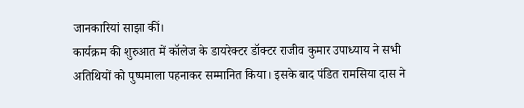जानकारियां साझा कीं।
कार्यक्रम की शुरुआत में कॉलेज के डायरेक्टर डॉक्टर राजीव कुमार उपाध्याय ने सभी अतिथियों को पुष्पमाला पहनाकर सम्मानित किया। इसके बाद पंडित रामसिया दास ने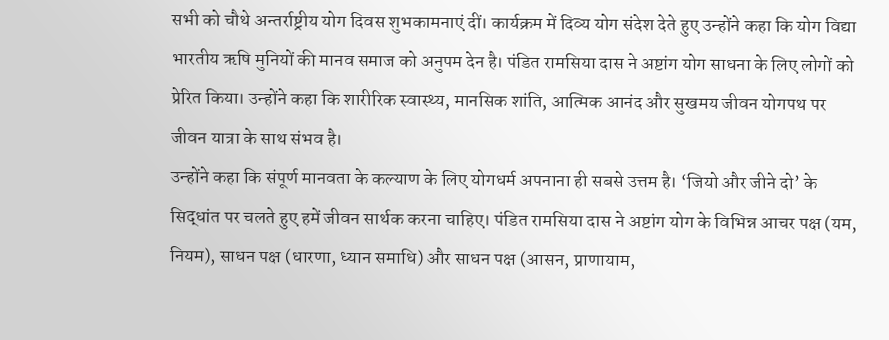सभी को चौथे अन्तर्राष्ट्रीय योग दिवस शुभकामनाएं दीं। कार्यक्रम में दिव्य योग संदेश देते हुए उन्होंने कहा कि योग विद्या भारतीय ऋषि मुनियों की मानव समाज को अनुपम देन है। पंडित रामसिया दास ने अष्टांग योग साधना के लिए लोगों को प्रेरित किया। उन्होंने कहा कि शारीरिक स्वास्थ्य, मानसिक शांति, आत्मिक आनंद और सुखमय जीवन योगपथ पर जीवन यात्रा के साथ संभव है।
उन्होंने कहा कि संपूर्ण मानवता के कल्याण के लिए योगधर्म अपनाना ही सबसे उत्तम है। ‘जियो और जीने दो’ के सिद्धांत पर चलते हुए हमें जीवन सार्थक करना चाहिए। पंडित रामसिया दास ने अष्टांग योग के विभिन्न आचर पक्ष (यम, नियम), साधन पक्ष (धारणा, ध्यान समाधि) और साधन पक्ष (आसन, प्राणायाम,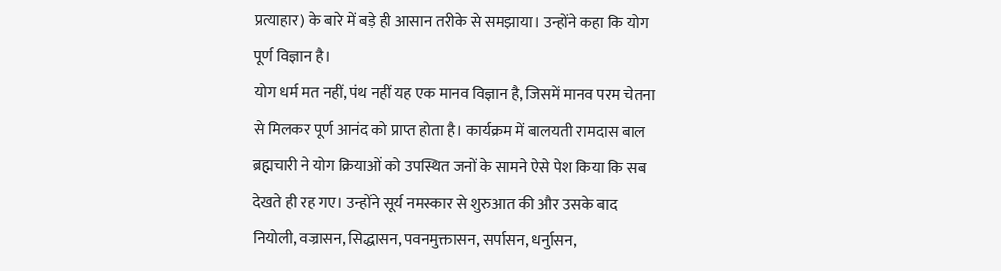प्रत्याहार) के बारे में बड़े ही आसान तरीके से समझाया। उन्होंने कहा कि योग पूर्ण विज्ञान है।
योग धर्म मत नहीं, पंथ नहीं यह एक मानव विज्ञान है, जिसमें मानव परम चेतना से मिलकर पूर्ण आनंद को प्राप्त होता है। कार्यक्रम में बालयती रामदास बाल ब्रह्मचारी ने योग क्रियाओं को उपस्थित जनों के सामने ऐसे पेश किया कि सब देखते ही रह गए। उन्होंने सूर्य नमस्कार से शुरुआत की और उसके बाद नियोली, वज्रासन, सिद्धासन, पवनमुक्तासन, सर्पासन, धर्नुासन,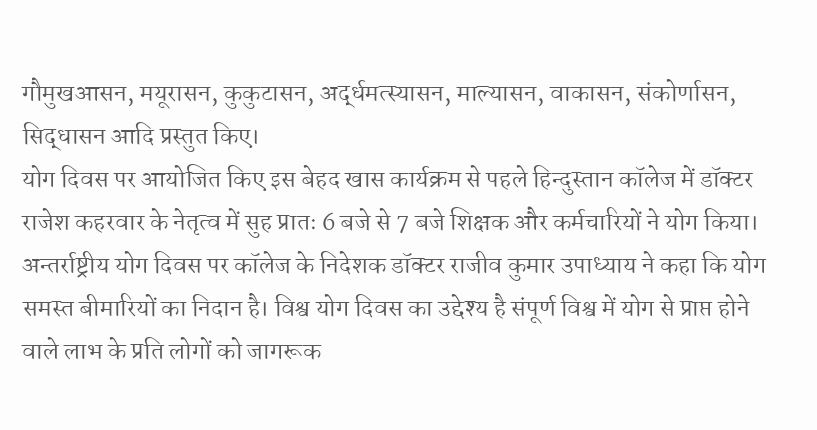गौमुखआसन, मयूरासन, कुकुटासन, अर्द्धमत्स्यासन, माल्यासन, वाकासन, संकोर्णासन, सिद्धासन आदि प्रस्तुत किए।
योग दिवस पर आयोजित किए इस बेहद खास कार्यक्रम से पहले हिन्दुस्तान कॉलेज में डॉक्टर राजेश कहरवार के नेतृत्व में सुह प्रातः 6 बजे से 7 बजे शिक्षक और कर्मचारियों ने योग किया। अन्तर्राष्ट्रीय योग दिवस पर कॉलेज के निदेशक डॉक्टर राजीव कुमार उपाध्याय ने कहा कि योग समस्त बीमारियों का निदान है। विश्व योग दिवस का उद्देश्य है संपूर्ण विश्व में योग से प्राप्त होने वाले लाभ के प्रति लोगों को जागरूक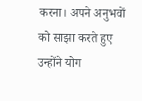करना। अपने अनुभवों को साझा करते हुए उन्होंने योग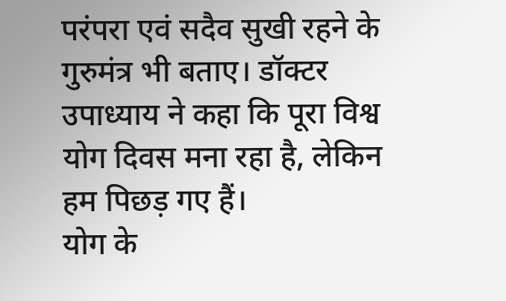परंपरा एवं सदैव सुखी रहने के गुरुमंत्र भी बताए। डॉक्टर उपाध्याय ने कहा कि पूरा विश्व योग दिवस मना रहा है, लेकिन हम पिछड़ गए हैं।
योग के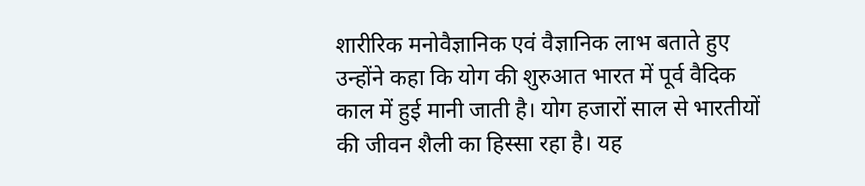शारीरिक मनोवैज्ञानिक एवं वैज्ञानिक लाभ बताते हुए उन्होंने कहा कि योग की शुरुआत भारत में पूर्व वैदिक काल में हुई मानी जाती है। योग हजारों साल से भारतीयों की जीवन शैली का हिस्सा रहा है। यह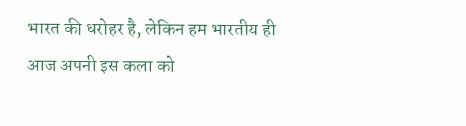भारत की धरोहर है, लेकिन हम भारतीय ही आज अपनी इस कला को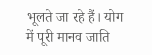भूलते जा रहे हैं। योग में पूरी मानव जाति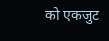को एकजुट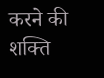करने की शक्ति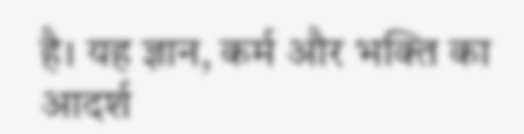है। यह ज्ञान, कर्म और भक्ति का आदर्श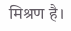मिश्रण है।